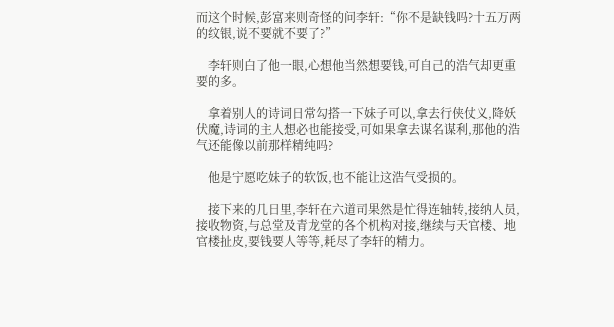而这个时候,彭富来则奇怪的问李轩:“你不是缺钱吗?十五万两的纹银,说不要就不要了?”

    李轩则白了他一眼,心想他当然想要钱,可自己的浩气却更重要的多。

    拿着别人的诗词日常勾搭一下妹子可以,拿去行侠仗义,降妖伏魔,诗词的主人想必也能接受,可如果拿去谋名谋利,那他的浩气还能像以前那样精纯吗?

    他是宁愿吃妹子的软饭,也不能让这浩气受损的。

    接下来的几日里,李轩在六道司果然是忙得连轴转,接纳人员,接收物资,与总堂及青龙堂的各个机构对接,继续与天官楼、地官楼扯皮,要钱要人等等,耗尽了李轩的精力。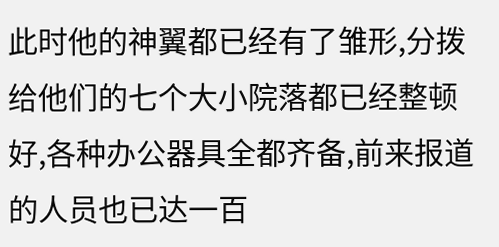此时他的神翼都已经有了雏形,分拨给他们的七个大小院落都已经整顿好,各种办公器具全都齐备,前来报道的人员也已达一百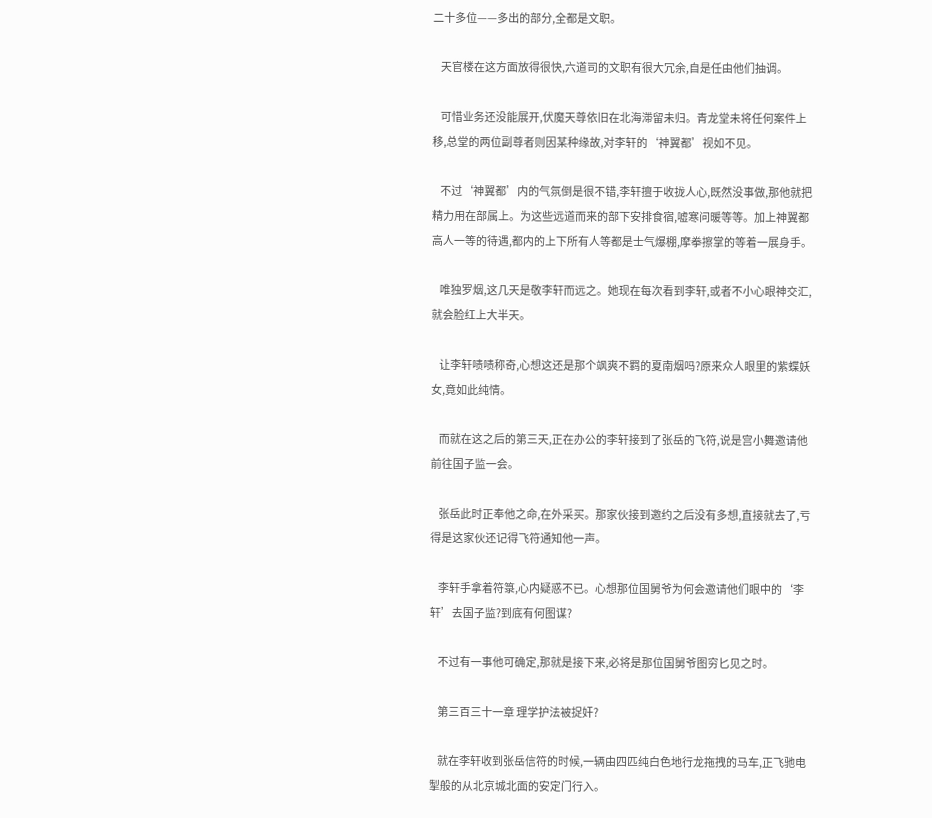二十多位——多出的部分,全都是文职。

    天官楼在这方面放得很快,六道司的文职有很大冗余,自是任由他们抽调。

    可惜业务还没能展开,伏魔天尊依旧在北海滞留未归。青龙堂未将任何案件上移,总堂的两位副尊者则因某种缘故,对李轩的‘神翼都’视如不见。

    不过‘神翼都’内的气氛倒是很不错,李轩擅于收拢人心,既然没事做,那他就把精力用在部属上。为这些远道而来的部下安排食宿,嘘寒问暖等等。加上神翼都高人一等的待遇,都内的上下所有人等都是士气爆棚,摩拳擦掌的等着一展身手。

    唯独罗烟,这几天是敬李轩而远之。她现在每次看到李轩,或者不小心眼神交汇,就会脸红上大半天。

    让李轩啧啧称奇,心想这还是那个飒爽不羁的夏南烟吗?原来众人眼里的紫蝶妖女,竟如此纯情。

    而就在这之后的第三天,正在办公的李轩接到了张岳的飞符,说是宫小舞邀请他前往国子监一会。

    张岳此时正奉他之命,在外采买。那家伙接到邀约之后没有多想,直接就去了,亏得是这家伙还记得飞符通知他一声。

    李轩手拿着符箓,心内疑惑不已。心想那位国舅爷为何会邀请他们眼中的‘李轩’去国子监?到底有何图谋?

    不过有一事他可确定,那就是接下来,必将是那位国舅爷图穷匕见之时。

    第三百三十一章 理学护法被捉奸?

    就在李轩收到张岳信符的时候,一辆由四匹纯白色地行龙拖拽的马车,正飞驰电掣般的从北京城北面的安定门行入。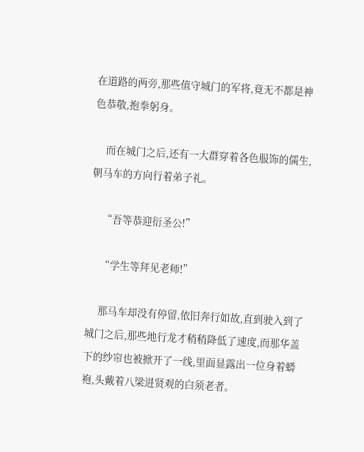在道路的两旁,那些值守城门的军将,竟无不都是神色恭敬,抱拳躬身。

    而在城门之后,还有一大群穿着各色服饰的儒生,朝马车的方向行着弟子礼。

    “吾等恭迎衍圣公!”

    “学生等拜见老师!”

    那马车却没有停留,依旧奔行如故,直到驶入到了城门之后,那些地行龙才稍稍降低了速度,而那华盖下的纱帘也被掀开了一线,里面显露出一位身着蟒袍,头戴着八梁进贤观的白须老者。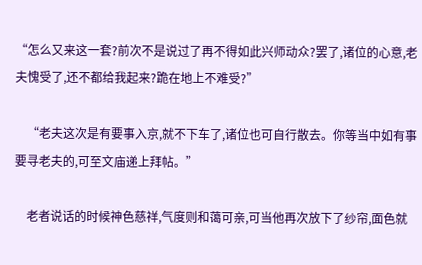“怎么又来这一套?前次不是说过了再不得如此兴师动众?罢了,诸位的心意,老夫愧受了,还不都给我起来?跪在地上不难受?”

    “老夫这次是有要事入京,就不下车了,诸位也可自行散去。你等当中如有事要寻老夫的,可至文庙递上拜帖。”

    老者说话的时候神色慈祥,气度则和蔼可亲,可当他再次放下了纱帘,面色就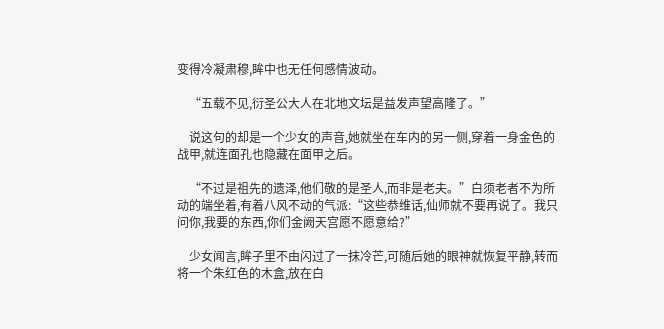变得冷凝肃穆,眸中也无任何感情波动。

    “五载不见,衍圣公大人在北地文坛是益发声望高隆了。”

    说这句的却是一个少女的声音,她就坐在车内的另一侧,穿着一身金色的战甲,就连面孔也隐藏在面甲之后。

    “不过是祖先的遗泽,他们敬的是圣人,而非是老夫。”白须老者不为所动的端坐着,有着八风不动的气派:“这些恭维话,仙师就不要再说了。我只问你,我要的东西,你们金阙天宫愿不愿意给?”

    少女闻言,眸子里不由闪过了一抹冷芒,可随后她的眼神就恢复平静,转而将一个朱红色的木盒,放在白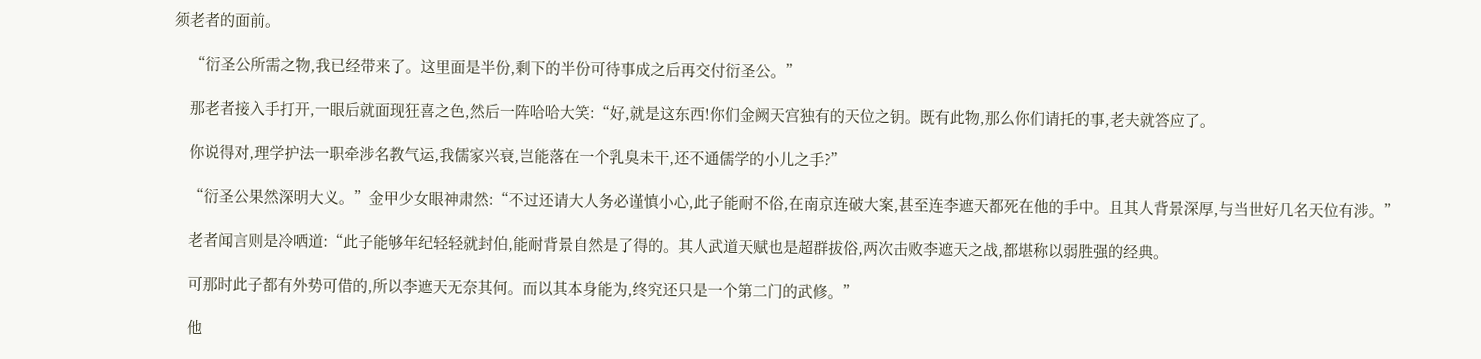须老者的面前。

    “衍圣公所需之物,我已经带来了。这里面是半份,剩下的半份可待事成之后再交付衍圣公。”

    那老者接入手打开,一眼后就面现狂喜之色,然后一阵哈哈大笑:“好,就是这东西!你们金阙天宫独有的天位之钥。既有此物,那么你们请托的事,老夫就答应了。

    你说得对,理学护法一职牵涉名教气运,我儒家兴衰,岂能落在一个乳臭未干,还不通儒学的小儿之手?”

    “衍圣公果然深明大义。”金甲少女眼神肃然:“不过还请大人务必谨慎小心,此子能耐不俗,在南京连破大案,甚至连李遮天都死在他的手中。且其人背景深厚,与当世好几名天位有涉。”

    老者闻言则是冷哂道:“此子能够年纪轻轻就封伯,能耐背景自然是了得的。其人武道天赋也是超群拔俗,两次击败李遮天之战,都堪称以弱胜强的经典。

    可那时此子都有外势可借的,所以李遮天无奈其何。而以其本身能为,终究还只是一个第二门的武修。”

    他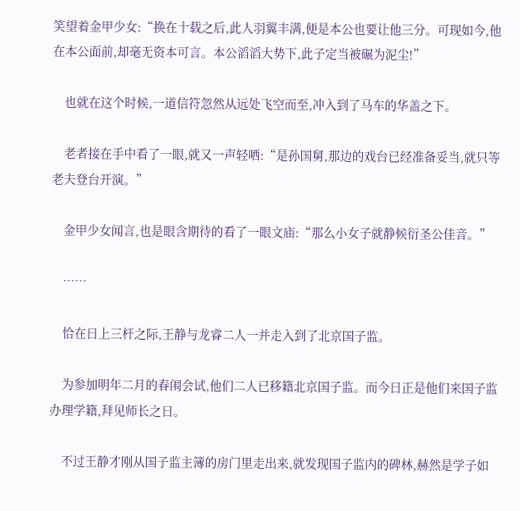笑望着金甲少女:“换在十载之后,此人羽翼丰满,便是本公也要让他三分。可现如今,他在本公面前,却毫无资本可言。本公滔滔大势下,此子定当被碾为泥尘!”

    也就在这个时候,一道信符忽然从远处飞空而至,冲入到了马车的华盖之下。

    老者接在手中看了一眼,就又一声轻哂:“是孙国舅,那边的戏台已经准备妥当,就只等老夫登台开演。”

    金甲少女闻言,也是眼含期待的看了一眼文庙:“那么小女子就静候衍圣公佳音。”

    ……

    恰在日上三杆之际,王静与龙睿二人一并走入到了北京国子监。

    为参加明年二月的春闱会试,他们二人已移籍北京国子监。而今日正是他们来国子监办理学籍,拜见师长之日。

    不过王静才刚从国子监主簿的房门里走出来,就发现国子监内的碑林,赫然是学子如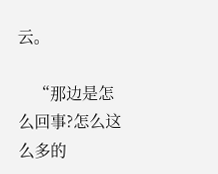云。

    “那边是怎么回事?怎么这么多的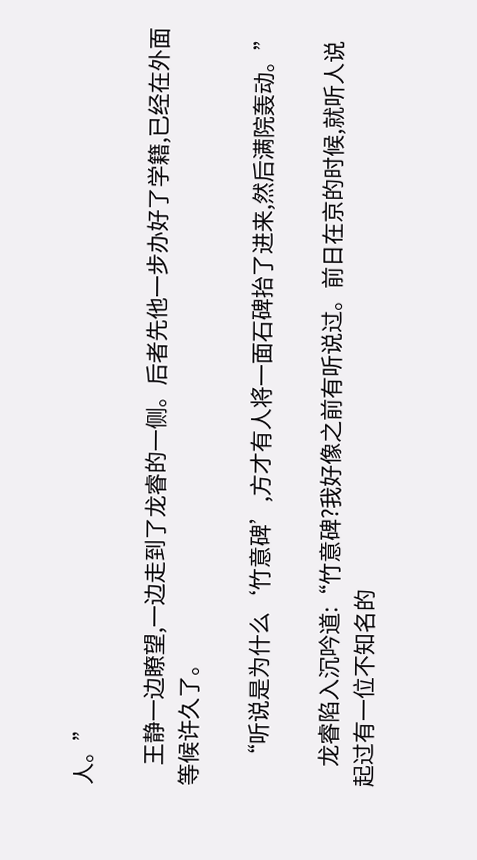人。”

    王静一边瞭望,一边走到了龙睿的一侧。后者先他一步办好了学籍,已经在外面等候许久了。

    “听说是为什么‘竹意碑’,方才有人将一面石碑抬了进来,然后满院轰动。”

    龙睿陷入沉吟道:“竹意碑?我好像之前有听说过。前日在京的时候,就听人说起过有一位不知名的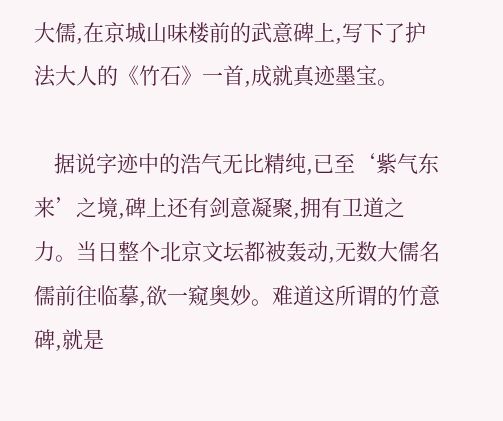大儒,在京城山味楼前的武意碑上,写下了护法大人的《竹石》一首,成就真迹墨宝。

    据说字迹中的浩气无比精纯,已至‘紫气东来’之境,碑上还有剑意凝聚,拥有卫道之力。当日整个北京文坛都被轰动,无数大儒名儒前往临摹,欲一窥奥妙。难道这所谓的竹意碑,就是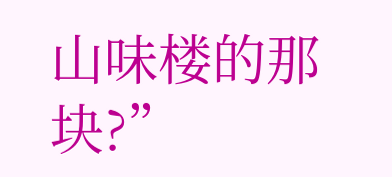山味楼的那块?”